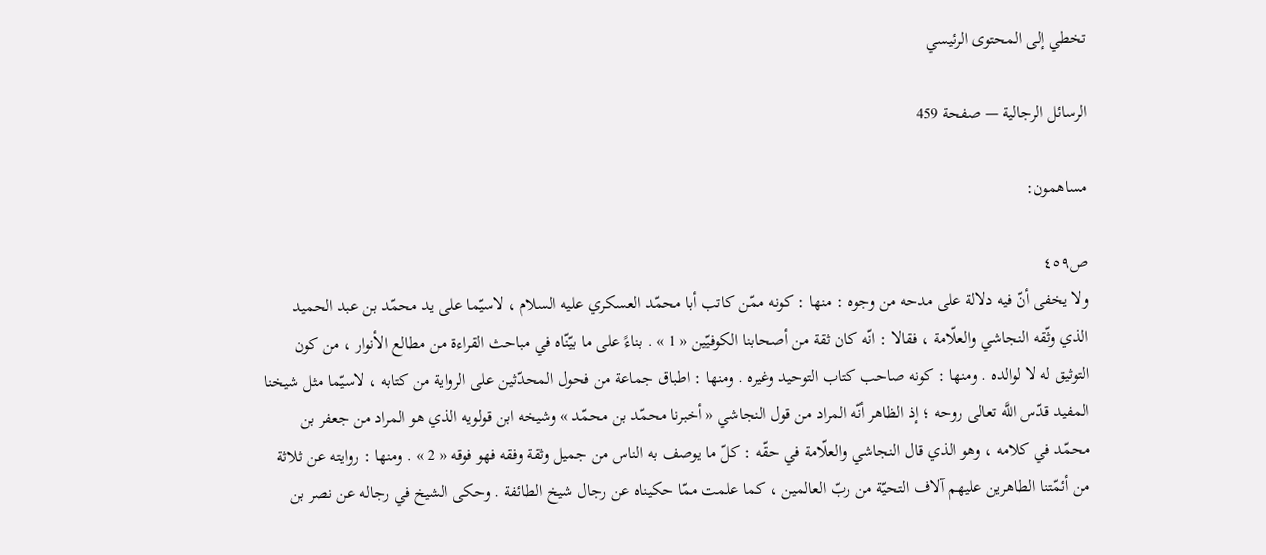تخطي إلى المحتوى الرئيسي

الرسائل الرجالية — صفحة 459

مساهمون:

ص٤٥٩
ولا يخفى أنّ فيه دلالة على مدحه من وجوه : منها : كونه ممّن كاتب أبا محمّد العسكري عليه السلام ، لاسيّما على يد محمّد بن عبد الحميد الذي وثّقه النجاشي والعلّامة ، فقالا : انّه كان ثقة من أصحابنا الكوفيّين « 1 » . بناءً على ما بيّنّاه في مباحث القراءة من مطالع الأنوار ، من كون التوثيق له لا لوالده . ومنها : كونه صاحب كتاب التوحيد وغيره . ومنها : اطباق جماعة من فحول المحدّثين على الرواية من كتابه ، لاسيّما مثل شيخنا المفيد قدّس اللَّه تعالى روحه ؛ إذ الظاهر أنّه المراد من قول النجاشي « أخبرنا محمّد بن محمّد » وشيخه ابن قولويه الذي هو المراد من جعفر بن محمّد في كلامه ، وهو الذي قال النجاشي والعلّامة في حقّه : كلّ ما يوصف به الناس من جميل وثقة وفقه فهو فوقه « 2 » . ومنها : روايته عن ثلاثة من أئمّتنا الطاهرين عليهم آلاف التحيّة من ربّ العالمين ، كما علمت ممّا حكيناه عن رجال شيخ الطائفة . وحكى الشيخ في رجاله عن نصر بن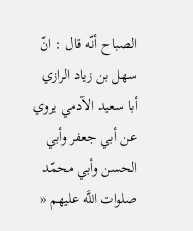الصباح أنّه قال : انّ سهل بن زياد الرازي أبا سعيد الآدمي يروي عن أبي جعفر وأبي الحسن وأبي محمّد صلوات اللَّه عليهم «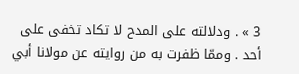3 » . ودلالته على المدح لا تكاد تخفى على أحد . وممّا ظفرت به من روايته عن مولانا أبي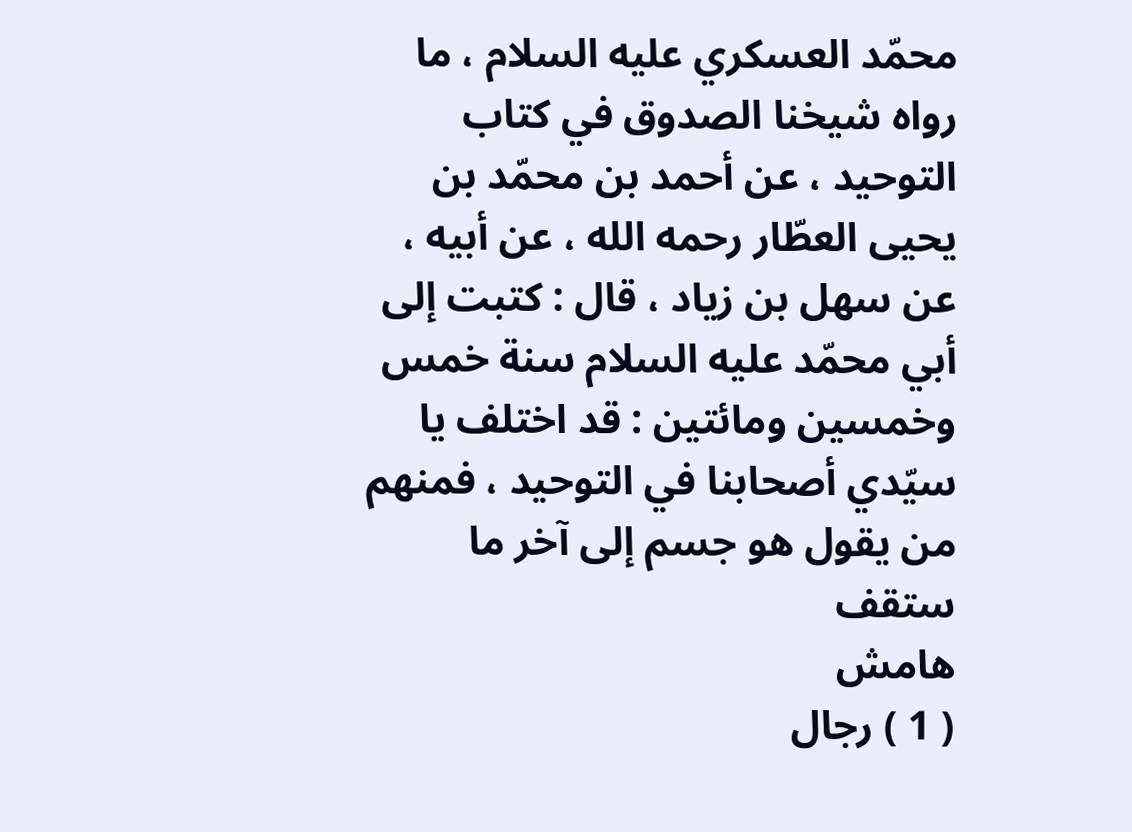محمّد العسكري عليه السلام ، ما رواه شيخنا الصدوق في كتاب التوحيد ، عن أحمد بن محمّد بن يحيى العطّار رحمه الله ، عن أبيه ، عن سهل بن زياد ، قال : كتبت إلى أبي محمّد عليه السلام سنة خمس وخمسين ومائتين : قد اختلف يا سيّدي أصحابنا في التوحيد ، فمنهم من يقول هو جسم إلى آخر ما ستقف
هامش
( 1 ) رجال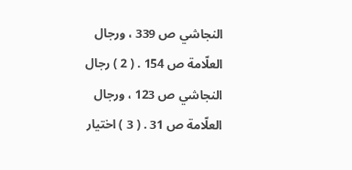النجاشي ص 339 ، ورجال العلّامة ص 154 . ( 2 ) رجال النجاشي ص 123 ، ورجال العلّامة ص 31 . ( 3 ) اختيار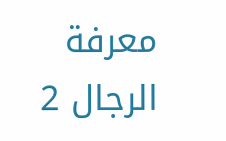معرفة الرجال 2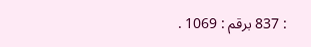: 837 برقم : 1069 .